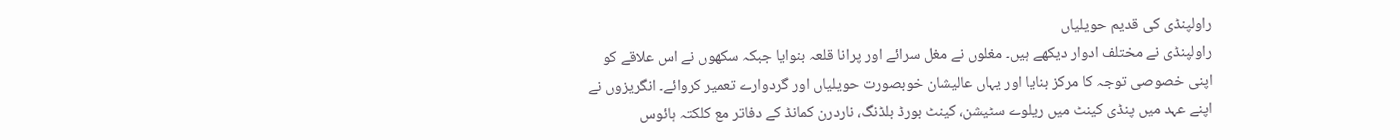راولپنڈی کی قدیم حویلیاں
راولپنڈی نے مختلف ادوار دیکھے ہیں۔ مغلوں نے مغل سرائے اور پرانا قلعہ بنوایا جبکہ سکھوں نے اس علاقے کو اپنی خصوصی توجہ کا مرکز بنایا اور یہاں عالیشان خوبصورت حویلیاں اور گردوارے تعمیر کروائے۔ انگریزوں نے اپنے عہد میں پنڈی کینٹ میں ریلوے سٹیشن، کینٹ بورڈ بلڈنگ، ناردرن کمانڈ کے دفاتر مع کلکتہ ہائوس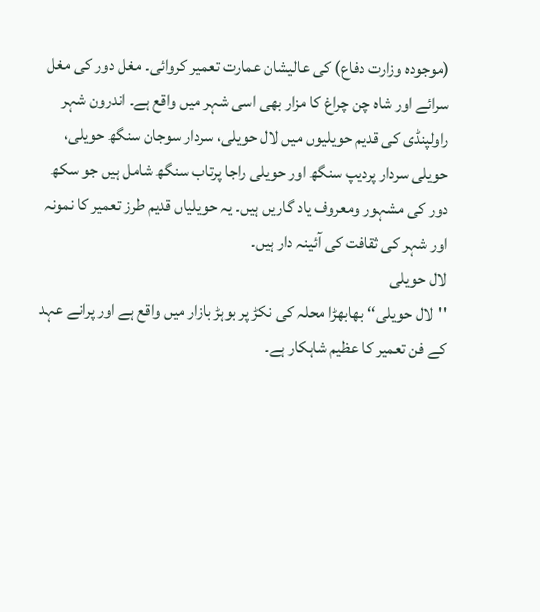(موجودہ وزارت دفاع) کی عالیشان عمارت تعمیر کروائی۔ مغل دور کی مغل سرائے اور شاہ چن چراغ کا مزار بھی اسی شہر میں واقع ہے۔ اندرون شہر راولپنڈی کی قدیم حویلیوں میں لال حویلی، سردار سوجان سنگھ حویلی، حویلی سردار پردیپ سنگھ اور حویلی راجا پرتاب سنگھ شامل ہیں جو سکھ دور کی مشہور ومعروف یاد گاریں ہیں۔ یہ حویلیاں قدیم طرز تعمیر کا نمونہ اور شہر کی ثقافت کی آئینہ دار ہیں۔
لال حویلی
''لال حویلی‘‘ بھابھڑا محلہ کی نکڑ پر بوہڑ بازار میں واقع ہے اور پرانے عہد کے فن تعمیر کا عظیم شاہکار ہے۔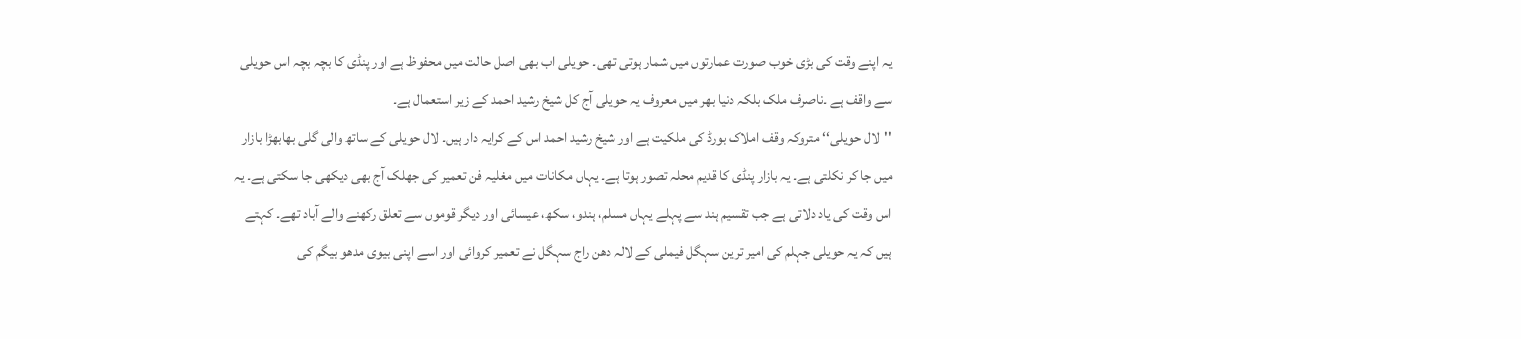یہ اپنے وقت کی بڑی خوب صورت عمارتوں میں شمار ہوتی تھی۔ حویلی اب بھی اصل حالت میں محفوظ ہے اور پنڈی کا بچہ بچہ اس حویلی سے واقف ہے ۔ناصرف ملک بلکہ دنیا بھر میں معروف یہ حویلی آج کل شیخ رشید احمد کے زیر استعمال ہے۔
''لال حویلی‘‘ متروکہ وقف املاک بورڈ کی ملکیت ہے اور شیخ رشید احمد اس کے کرایہ دار ہیں۔ لال حویلی کے ساتھ والی گلی بھابھڑا بازار میں جا کر نکلتی ہے۔ یہ بازار پنڈی کا قدیم محلہ تصور ہوتا ہے۔ یہاں مکانات میں مغلیہ فن تعمیر کی جھلک آج بھی دیکھی جا سکتی ہے۔ یہ اس وقت کی یاد دلاتی ہے جب تقسیم ہند سے پہلے یہاں مسلم، ہندو، سکھ، عیسائی اور دیگر قوموں سے تعلق رکھنے والے آباد تھے۔ کہتے ہیں کہ یہ حویلی جہلم کی امیر ترین سہگل فیملی کے لالہ دھن راج سہگل نے تعمیر کروائی اور اسے اپنی بیوی مدھو بیگم کی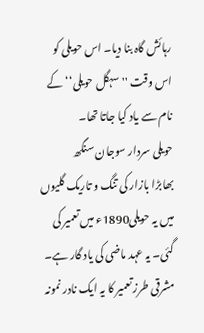رہائش گاہ بنا دیا۔ اس حویلی کو اس وقت ''سہگل حویلی‘‘ کے نام سے یاد کیا جاتا تھا۔
حویلی سردار سوجان سنگھ
بھابڑا بازار کی تنگ و تاریک گلیوں میں یہ حویلی1890ء میں تعمیر کی گئی۔ یہ عہد ماضی کی یاد گار ہے۔ مشرقی طرز تعمیر کا یہ ایک نادر نمونہ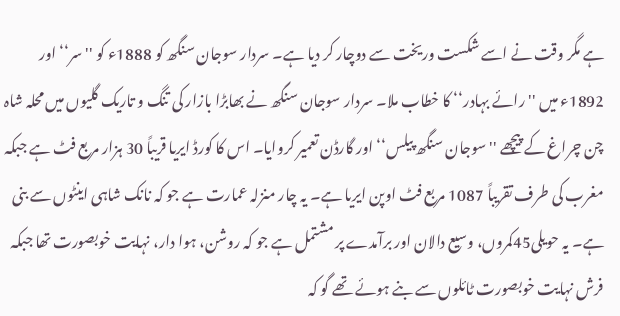ہے مگر وقت نے اسے شکست وریخت سے دوچار کر دیا ہے۔ سردار سوجان سنگھ کو 1888ء کو ''سر‘‘ اور 1892ء میں ''رائے بہادر‘‘ کا خطاب ملا۔ سردار سوجان سنگھ نے بھابڑا بازار کی تنگ و تاریک گلیوں میں محلہ شاہ چن چراغ کے پیچھے '' سوجان سنگھ پیلس‘‘ اور گارڈن تعمیر کروایا۔ اس کا کورڈ ایریا قریباً 30 ہزار مربع فٹ ہے جبکہ مغرب کی طرف تقریباً 1087 مربع فٹ اوپن ایریا ہے۔ یہ چار منزلہ عمارت ہے جو کہ نانک شاہی اینٹوں سے بنی ہے۔ یہ حویلی45کمروں، وسیع دالان اور برآمدے پر مشتمل ہے جو کہ روشن، ہوا دار، نہایت خوبصورت تھا جبکہ فرش نہایت خوبصورت ٹائلوں سے بنے ہوئے تھے گو کہ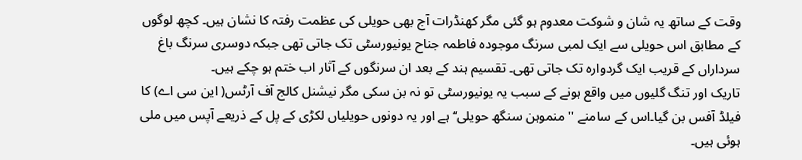وقت کے ساتھ یہ شان و شوکت معدوم ہو گئی مگر کھنڈرات آج بھی حویلی کی عظمت رفتہ کا نشان ہیں۔ کچھ لوگوں کے مطابق اس حویلی سے ایک لمبی سرنگ موجودہ فاطمہ جناح یونیورسٹی تک جاتی تھی جبکہ دوسری سرنگ باغ سرداراں کے قریب ایک گردوارہ تک جاتی تھی۔ تقسیم ہند کے بعد ان سرنگوں کے آثار اب ختم ہو چکے ہیں۔
تاریک اور تنگ گلیوں میں واقع ہونے کے سبب یہ یونیورسٹی تو نہ بن سکی مگر نیشنل کالج آف آرٹس( این سی اے) کا فیلڈ آفس بن گیا۔اس کے سامنے '' منموہن سنگھ حویلی‘‘ ہے اور یہ دونوں حویلیاں لکڑی کے پل کے ذریعے آپس میں ملی ہوئی ہیں۔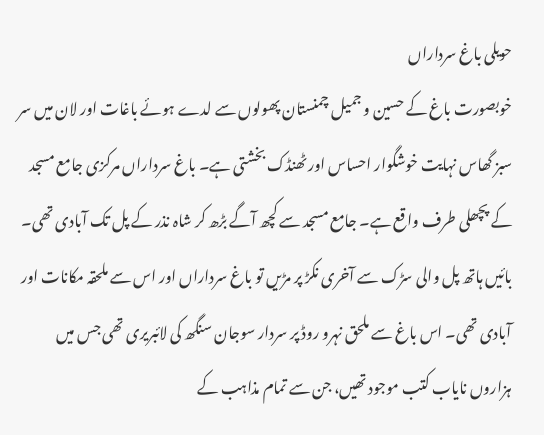حویلی باغ سرداراں
خوبصورت باغ کے حسین و جمیل چمنستان پھولوں سے لدے ہوئے باغات اور لان میں سر سبز گھاس نہایت خوشگوار احساس اور ٹھنڈک بخشتی ہے۔ باغ سرداراں مرکزی جامع مسجد کے پچھلی طرف واقع ہے۔ جامع مسجد سے کچھ آگے بڑھ کر شاہ نذر کے پل تک آبادی تھی۔ بائیں ہاتھ پل والی سڑک سے آخری نکڑ پر مڑیں تو باغ سرداراں اور اس سے ملحقہ مکانات اور آبادی تھی۔ اس باغ سے ملحق نہرو روڈ پر سردار سوجان سنگھ کی لائبریری تھی جس میں ہزاروں نایاب کتب موجود تھیں، جن سے تمام مذاہب کے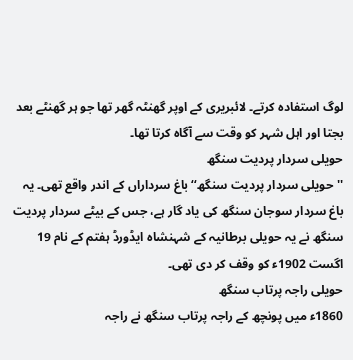لوگ استفادہ کرتے۔ لائبریری کے اوپر گھنٹہ گھر تھا جو ہر گھنٹے بعد بجتا اور اہل شہر کو وقت سے آگاہ کرتا تھا۔
حویلی سردار پردیت سنگھ
''حویلی سردار پردیت سنگھ‘‘ باغ سرداراں کے اندر واقع تھی۔ یہ باغ سردار سوجان سنگھ کی یاد گار ہے، جس کے بیٹے سردار پردیت سنگھ نے یہ حویلی برطانیہ کے شہنشاہ ایڈورڈ ہفتم کے نام 19 اگست 1902ء کو وقف کر دی تھی۔
حویلی راجہ پرتاب سنگھ
1860ء میں پونچھ کے راجہ پرتاب سنگھ نے راجہ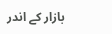بازار کے اندر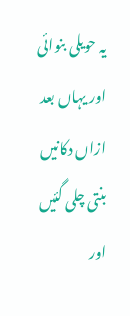یہ حویلی بنوائی اور یہاں بعد ازاں دکانیں بنتی چلی گئیں اور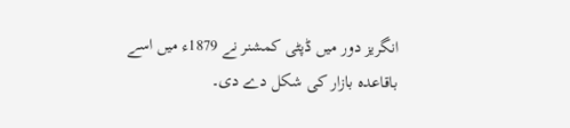انگریز دور میں ڈپٹی کمشنر نے 1879ء میں اسے باقاعدہ بازار کی شکل دے دی۔